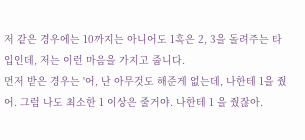저 같은 경우에는 10까지는 아니어도 1혹은 2, 3을 돌려주는 타입인데, 저는 이런 마음을 가지고 줍니다.
먼저 받은 경우는 '어, 난 아무것도 해준게 없는데, 나한테 1을 줬어. 그럼 나도 최소한 1 이상은 줄거야. 나한테 1 을 줬잖아.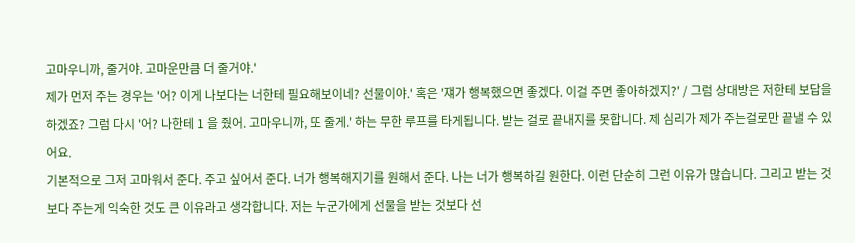고마우니까, 줄거야. 고마운만큼 더 줄거야.'
제가 먼저 주는 경우는 '어? 이게 나보다는 너한테 필요해보이네? 선물이야.' 혹은 '쟤가 행복했으면 좋겠다. 이걸 주면 좋아하겠지?' / 그럼 상대방은 저한테 보답을 하겠죠? 그럼 다시 '어? 나한테 1 을 줬어. 고마우니까, 또 줄게.' 하는 무한 루프를 타게됩니다. 받는 걸로 끝내지를 못합니다. 제 심리가 제가 주는걸로만 끝낼 수 있어요.
기본적으로 그저 고마워서 준다. 주고 싶어서 준다. 너가 행복해지기를 원해서 준다. 나는 너가 행복하길 원한다. 이런 단순히 그런 이유가 많습니다. 그리고 받는 것 보다 주는게 익숙한 것도 큰 이유라고 생각합니다. 저는 누군가에게 선물을 받는 것보다 선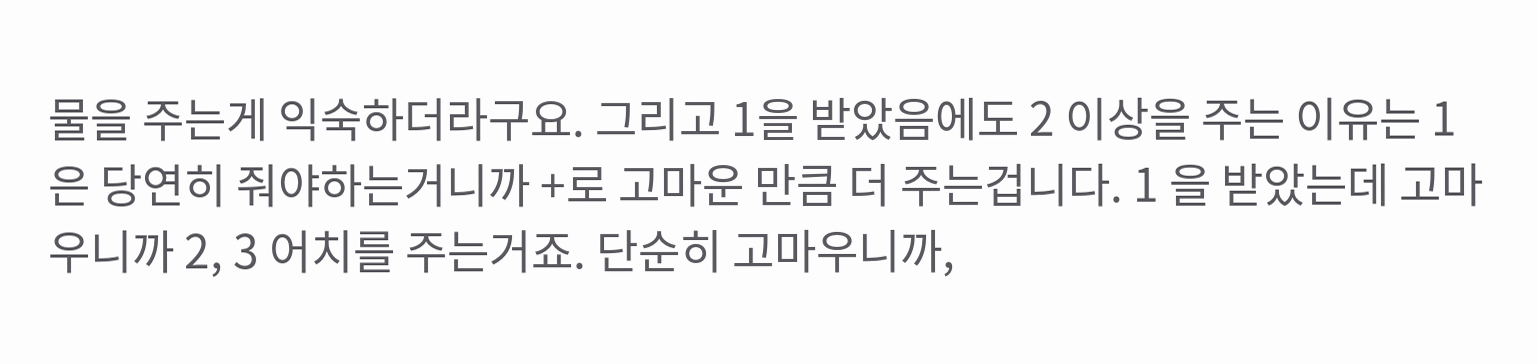물을 주는게 익숙하더라구요. 그리고 1을 받았음에도 2 이상을 주는 이유는 1 은 당연히 줘야하는거니까 +로 고마운 만큼 더 주는겁니다. 1 을 받았는데 고마우니까 2, 3 어치를 주는거죠. 단순히 고마우니까,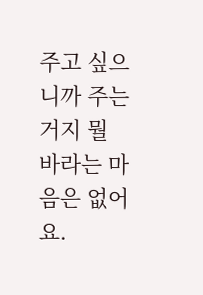주고 싶으니까 주는거지 뭘 바라는 마음은 없어요.